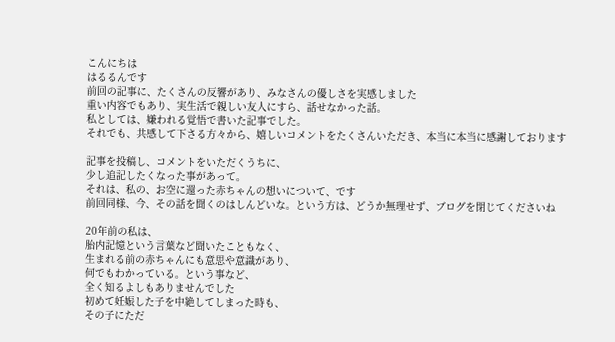こんにちは
はるるんです
前回の記事に、たくさんの反響があり、みなさんの優しさを実感しました
重い内容でもあり、実生活で親しい友人にすら、話せなかった話。
私としては、嫌われる覚悟で書いた記事でした。
それでも、共感して下さる方々から、嬉しいコメントをたくさんいただき、本当に本当に感謝しております

記事を投稿し、コメントをいただくうちに、
少し追記したくなった事があって。
それは、私の、お空に還った赤ちゃんの想いについて、です
前回同様、今、その話を聞くのはしんどいな。という方は、どうか無理せず、ブログを閉じてくださいね

20年前の私は、
胎内記憶という言葉など聞いたこともなく、
生まれる前の赤ちゃんにも意思や意識があり、
何でもわかっている。という事など、
全く知るよしもありませんでした
初めて妊娠した子を中絶してしまった時も、
その子にただ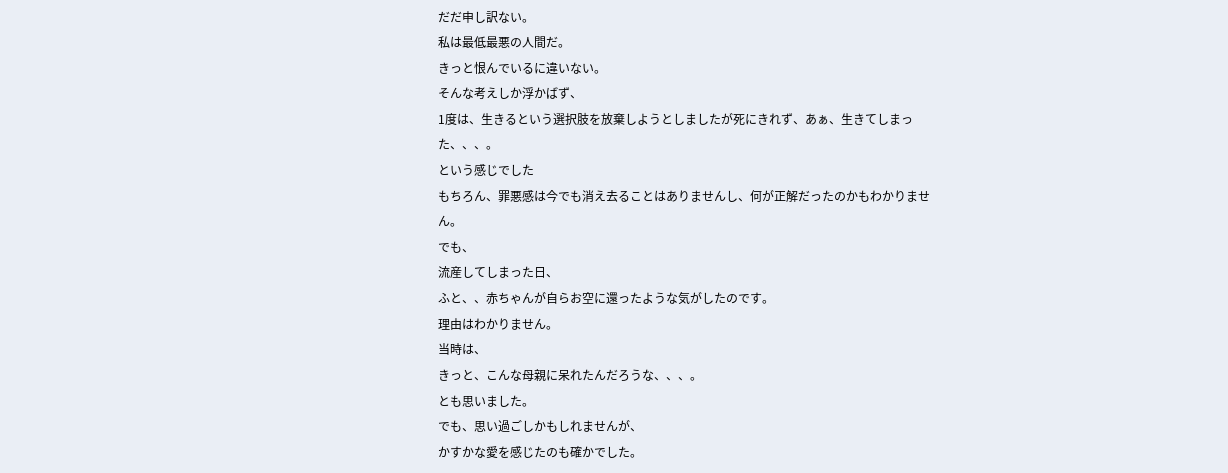だだ申し訳ない。
私は最低最悪の人間だ。
きっと恨んでいるに違いない。
そんな考えしか浮かばず、
1度は、生きるという選択肢を放棄しようとしましたが死にきれず、あぁ、生きてしまった、、、。
という感じでした
もちろん、罪悪感は今でも消え去ることはありませんし、何が正解だったのかもわかりません。
でも、
流産してしまった日、
ふと、、赤ちゃんが自らお空に還ったような気がしたのです。
理由はわかりません。
当時は、
きっと、こんな母親に呆れたんだろうな、、、。
とも思いました。
でも、思い過ごしかもしれませんが、
かすかな愛を感じたのも確かでした。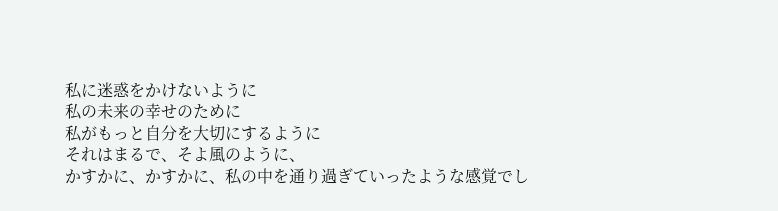私に迷惑をかけないように
私の未来の幸せのために
私がもっと自分を大切にするように
それはまるで、そよ風のように、
かすかに、かすかに、私の中を通り過ぎていったような感覚でし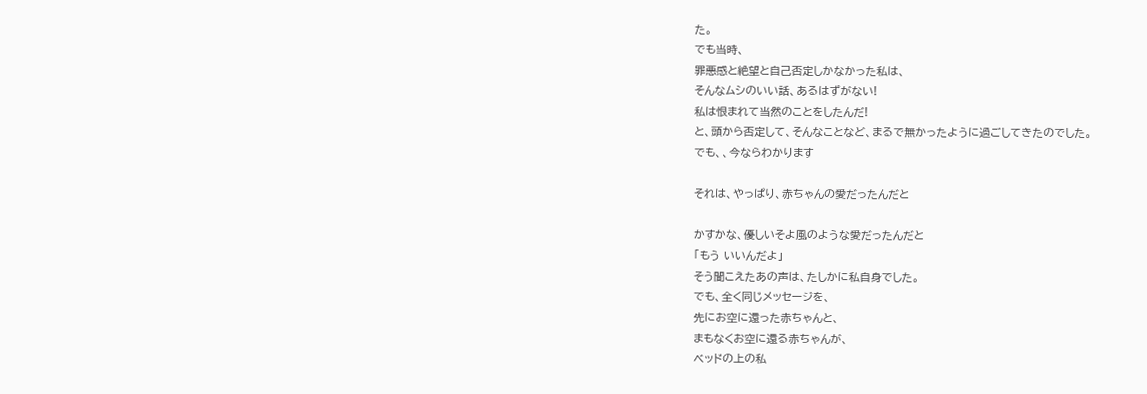た。
でも当時、
罪悪感と絶望と自己否定しかなかった私は、
そんなムシのいい話、あるはずがない!
私は恨まれて当然のことをしたんだ!
と、頭から否定して、そんなことなど、まるで無かったように過ごしてきたのでした。
でも、、今ならわかります

それは、やっぱり、赤ちゃんの愛だったんだと

かすかな、優しいそよ風のような愛だったんだと
「もう いいんだよ」
そう聞こえたあの声は、たしかに私自身でした。
でも、全く同じメッセージを、
先にお空に還った赤ちゃんと、
まもなくお空に還る赤ちゃんが、
ベッドの上の私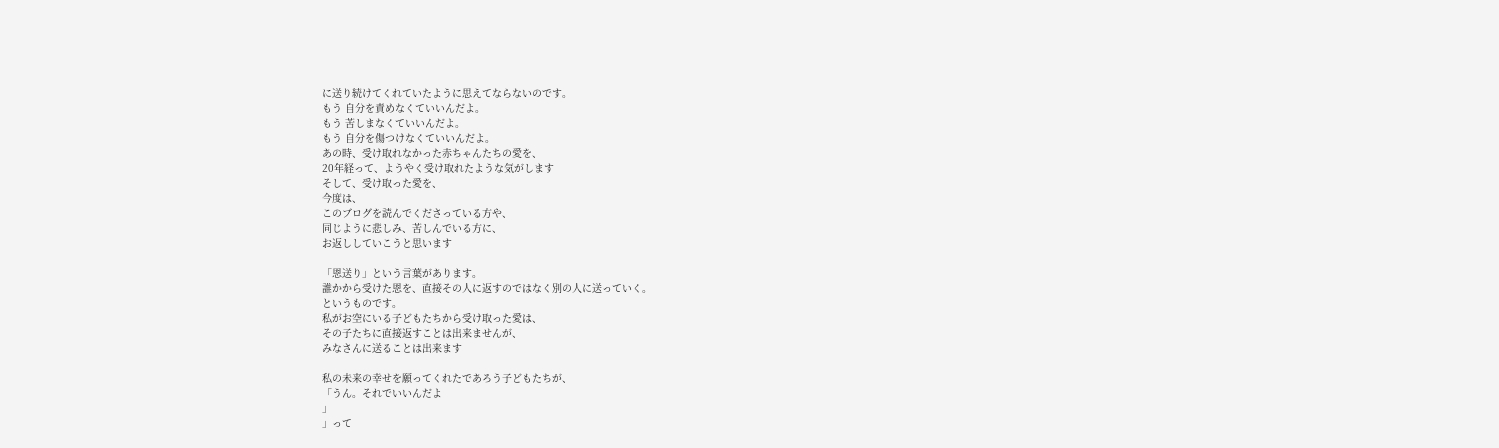に送り続けてくれていたように思えてならないのです。
もう 自分を責めなくていいんだよ。
もう 苦しまなくていいんだよ。
もう 自分を傷つけなくていいんだよ。
あの時、受け取れなかった赤ちゃんたちの愛を、
20年経って、ようやく受け取れたような気がします
そして、受け取った愛を、
今度は、
このブログを読んでくださっている方や、
同じように悲しみ、苦しんでいる方に、
お返ししていこうと思います

「恩送り」という言葉があります。
誰かから受けた恩を、直接その人に返すのではなく別の人に送っていく。
というものです。
私がお空にいる子どもたちから受け取った愛は、
その子たちに直接返すことは出来ませんが、
みなさんに送ることは出来ます

私の未来の幸せを願ってくれたであろう子どもたちが、
「うん。それでいいんだよ
」
」って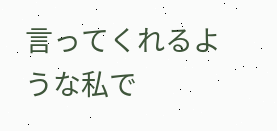言ってくれるような私で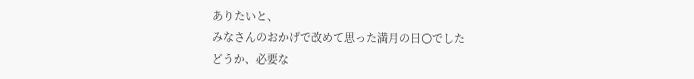ありたいと、
みなさんのおかげで改めて思った満月の日🌕でした
どうか、必要な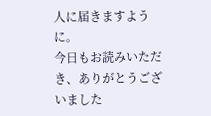人に届きますように。
今日もお読みいただき、ありがとうございました